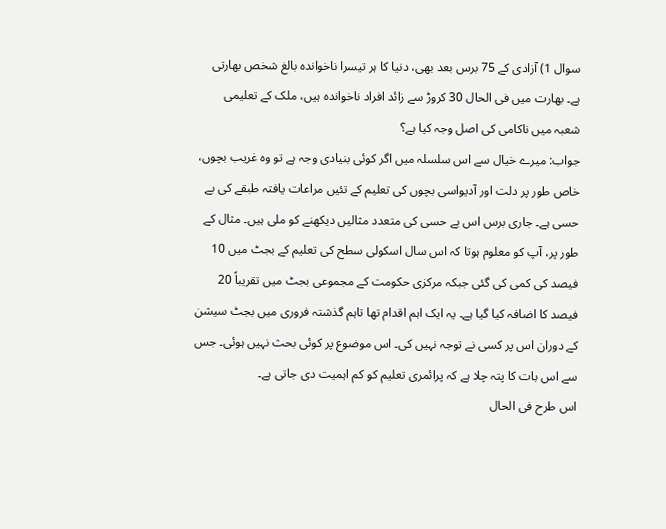سوال 1) آزادی کے 75 برس بعد بھی، دنیا کا ہر تیسرا ناخواندہ بالغ شخص بھارتی ہے۔ بھارت میں فی الحال 30 کروڑ سے زائد افراد ناخواندہ ہیں، ملک کے تعلیمی شعبہ میں ناکامی کی اصل وجہ کیا ہے؟
جواب: میرے خیال سے اس سلسلہ میں اگر کوئی بنیادی وجہ ہے تو وہ غریب بچوں، خاص طور پر دلت اور آدیواسی بچوں کی تعلیم کے تئیں مراعات یافتہ طبقے کی بے حسی ہے۔ جاری برس اس بے حسی کی متعدد مثالیں دیکھنے کو ملی ہیں۔ مثال کے طور پر، آپ کو معلوم ہوتا کہ اس سال اسکولی سطح کی تعلیم کے بجٹ میں 10 فیصد کی کمی کی گئی جبکہ مرکزی حکومت کے مجموعی بجٹ میں تقریباً 20 فیصد کا اضافہ کیا گیا ہے۔ یہ ایک اہم اقدام تھا تاہم گذشتہ فروری میں بجٹ سیشن کے دوران اس پر کسی نے توجہ نہیں کی۔ اس موضوع پر کوئی بحث نہیں ہوئی۔ جس سے اس بات کا پتہ چلا ہے کہ پرائمری تعلیم کو کم اہمیت دی جاتی ہے۔
اس طرح فی الحال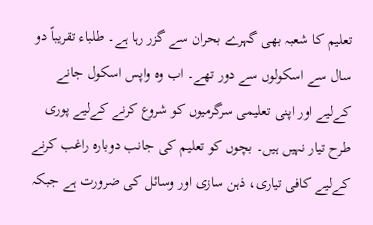تعلیم کا شعبہ بھی گہرے بحران سے گزر رہا ہے۔ طلباء تقریباً دو سال سے اسکولوں سے دور تھے۔ اب وہ واپس اسکول جانے کےلیے اور اپنی تعلیمی سرگرمیوں کو شروع کرنے کےلیے پوری طرح تیار نہیں ہیں۔ بچوں کو تعلیم کی جانب دوبارہ راغب کرنے کےلیے کافی تیاری، ذہن سازی اور وسائل کی ضرورت ہے جبکہ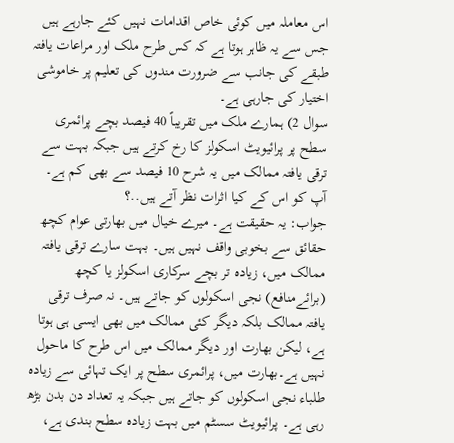اس معاملہ میں کوئی خاص اقدامات نہیں کئے جارہے ہیں جس سے یہ ظاہر ہوتا ہے کہ کس طرح ملک اور مراعات یافتہ طبقے کی جانب سے ضرورت مندوں کی تعلیم پر خاموشی اختیار کی جارہی ہے۔
سوال 2) ہمارے ملک میں تقریباً 40 فیصد بچے پرائمری سطح پر پرائیویٹ اسکولز کا رخ کرتے ہیں جبکہ بہت سے ترقی یافتہ ممالک میں یہ شرح 10 فیصد سے بھی کم ہے۔ آپ کو اس کے کیا اثرات نظر آتے ہیں..؟
جواب: یہ حقیقت ہے۔ میرے خیال میں بھارتی عوام کچھ حقائق سے بخوبی واقف نہیں ہیں۔ بہت سارے ترقی یافتہ ممالک میں، زیادہ تر بچے سرکاری اسکولز یا کچھ (برائےمنافع) نجی اسکولوں کو جاتے ہیں۔ نہ صرف ترقی یافتہ ممالک بلکہ دیگر کئی ممالک میں بھی ایسی ہی ہوتا ہے، لیکن بھارت اور دیگر ممالک میں اس طرح کا ماحول نہیں ہے۔بھارت میں، پرائمری سطح پر ایک تہائی سے زیادہ طلباء نجی اسکولوں کو جاتے ہیں جبکہ یہ تعداد دن بدن بڑھ رہی ہے۔ پرائیویٹ سسٹم میں بہت زیادہ سطح بندی ہے،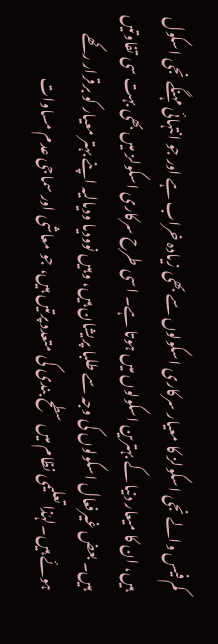کم فیس والے نجی اسکولز کا معیار سرکاری اسکولوں سے بھی زیادہ خراب ہے اور جو انتہائی مہنگے نجی اسکول ہیں، ان کا میعار دنیا کے بہترین اسکولوں میں ہوتا ہے۔ اسی طرح سرکاری اسکولز میں بھی بہت سی تفاوتیں ہیں۔ بعض غیرفعال اسکولوں کی وجہ سے طلبا پریشان ہیں، وہیں نوودیا ودیالیہ اپنے بہتر معیار کو برقرار رکھے ہوئے ہیں۔لہٰذا تعلیمی نظام میں سطح بندی کی متعدد پرتیں ہیں، جو معاشی اور سماجی عدم مساوات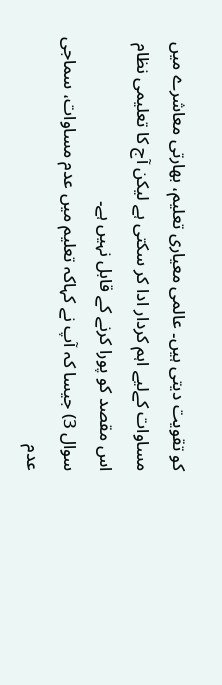کو تقویت دیتی ہیں۔ عالمی معیاری تعلیم، بھارتی معاشرے میں مساوات کےلیے اہم کردار ادا کر سکتی ہے لیکن آج کا تعلیمی نظام اس مقصد کو پورا کرنے کے قابل نہیں ہے۔
سوال 3) جیسا کہ آپ نے کہاکہ تعلیم میں عدم مساوات، سماجی عدم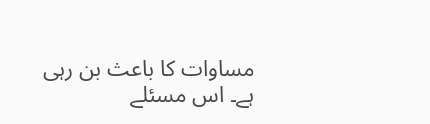مساوات کا باعث بن رہی ہے۔ اس مسئلے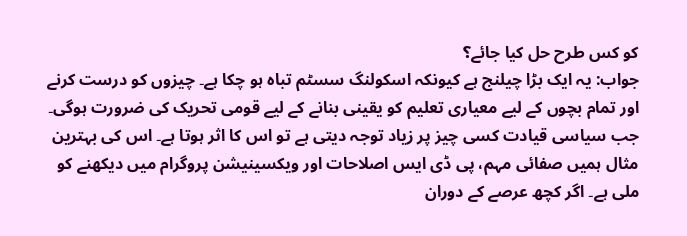کو کس طرح حل کیا جائے؟
جواب: یہ ایک بڑا چیلنج ہے کیونکہ اسکولنگ سسٹم تباہ ہو چکا ہے۔ چیزوں کو درست کرنے اور تمام بچوں کے لیے معیاری تعلیم کو یقینی بنانے کے لیے قومی تحریک کی ضرورت ہوگی۔ جب سیاسی قیادت کسی چیز پر زیاد توجہ دیتی ہے تو اس کا اثر ہوتا ہے۔ اس کی بہترین مثال ہمیں صفائی مہم، پی ڈی ایس اصلاحات اور ویکسینیشن پروگرام میں دیکھنے کو ملی ہے۔ اگر کچھ عرصے کے دوران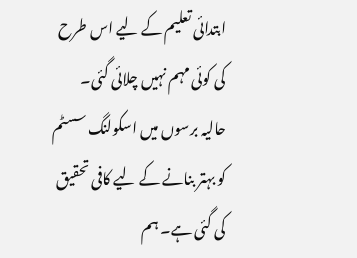ابتدائی تعلیم کے لیے اس طرح کی کوئی مہم نہیں چلائی گئی۔
حالیہ برسوں میں اسکولنگ سسٹم کو بہتر بنانے کے لیے کافی تحقیق کی گئی ہے۔ ہم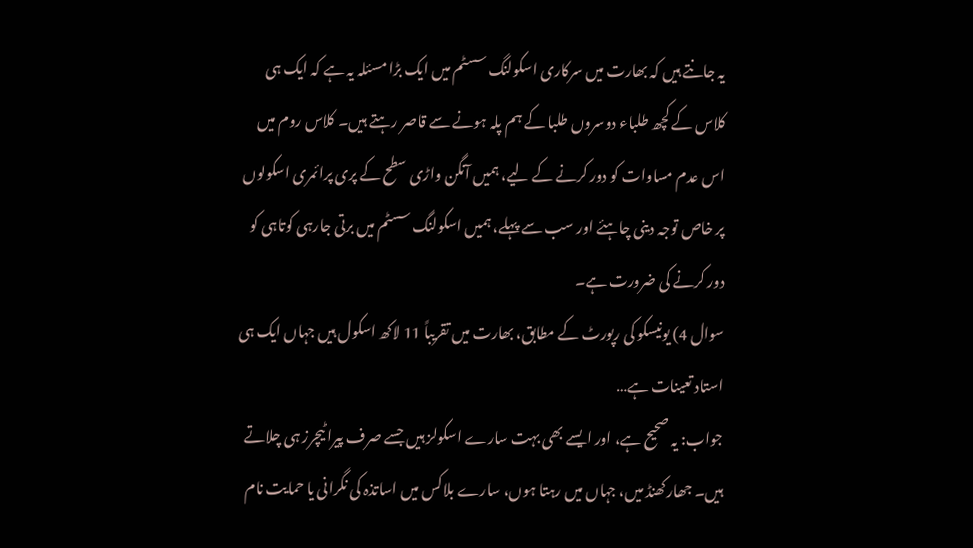یہ جانتے ہیں کہ بھارت میں سرکاری اسکولنگ سسٹم میں ایک بڑا مسئلہ یہ ہے کہ ایک ہی کلاس کے کچھ طلباء دوسروں طلبا کے ہم پلہ ہونے سے قاصر رہتے ہیں۔ کلاس روم میں اس عدم مساوات کو دور کرنے کے لیے، ہمیں آنگن واڑی سطح کے پری پرائمری اسکولوں پر خاص توجہ دینی چاہئے اور سب سے پہلے، ہمیں اسکولنگ سسٹم میں برتی جارہی کوتاہی کو دور کرنے کی ضرورت ہے۔
سوال 4) یونیسکو کی رپورٹ کے مطابق، بھارت میں تقریباً 11 لاکھ اسکول ہیں جہاں ایک ہی استاد تعینات ہے…
جواب: یہ صحیح ہے، اور ایسے بھی بہت سارے اسکولز ہیں جسے صرف پیرا ٹیچرز ہی چلاتے ہیں۔ جھارکھنڈ میں، جہاں میں رہتا ہوں، سارے بلاکس میں اساتذہ کی نگرانی یا حمایت نام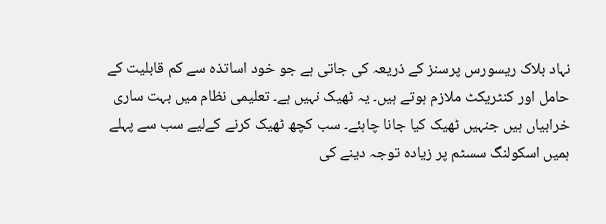نہاد بلاک ریسورس پرسنز کے ذریعہ کی جاتی ہے جو خود اساتذہ سے کم قابلیت کے حامل اور کنٹریکٹ ملازم ہوتے ہیں۔ یہ ٹھیک نہیں ہے۔ تعلیمی نظام میں بہت ساری خرابیاں ہیں جنہیں ٹھیک کیا جانا چاہئے۔ سب کچھ ٹھیک کرنے کےلیے سب سے پہلے ہمیں اسکولنگ سسٹم پر زیادہ توجہ دینے کی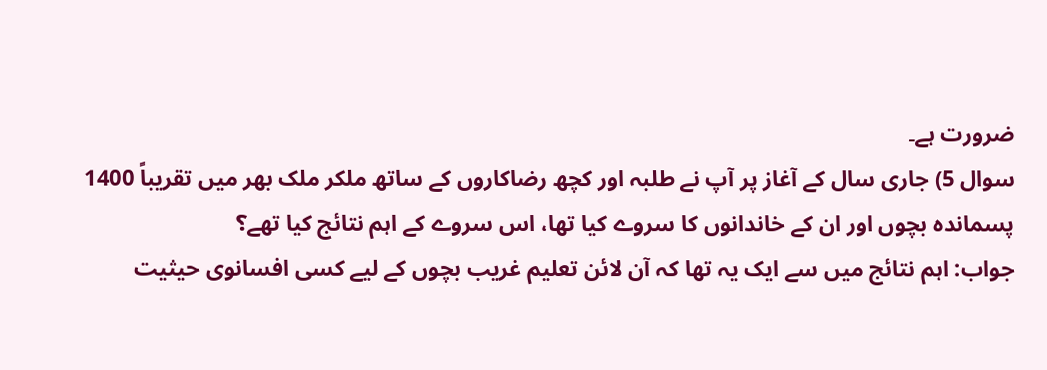ضرورت ہے۔
سوال 5) جاری سال کے آغاز پر آپ نے طلبہ اور کچھ رضاکاروں کے ساتھ ملکر ملک بھر میں تقریباً 1400 پسماندہ بچوں اور ان کے خاندانوں کا سروے کیا تھا، اس سروے کے اہم نتائج کیا تھے؟
جواب: اہم نتائج میں سے ایک یہ تھا کہ آن لائن تعلیم غریب بچوں کے لیے کسی افسانوی حیثیت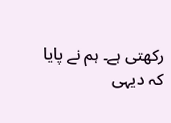رکھتی ہے۔ ہم نے پایا کہ دیہی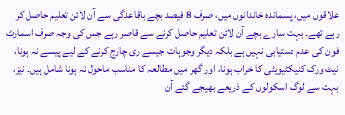علاقوں میں، پسماندہ خاندانوں میں، صرف 8 فیصد بچے باقاعدگی سے آن لائن تعلیم حاصل کر رہے تھے۔ بہت سارے بچے آن لائن تعلیم حاصل کرنے سے قاصر رہے جس کی وجہ صرف اسمارٹ فون کی عدم دستیابی نہیں ہے بلکہ دیگر وجوہات جیسے ری چارج کرنے کے لیے پیسے نہ ہونا، نیٹ ورک کنیکٹیویٹی کا خراب ہونا، اور گھر میں مطالعہ کا مناسب ماحول نہ ہونا شامل ہیں۔ نیز، بہت سے لوگ اسکولوں کے ذریعے بھیجے گئے آن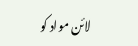لائن مواد کو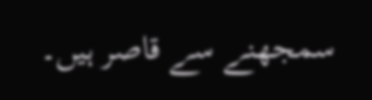سمجھنے سے قاصر ہیں۔